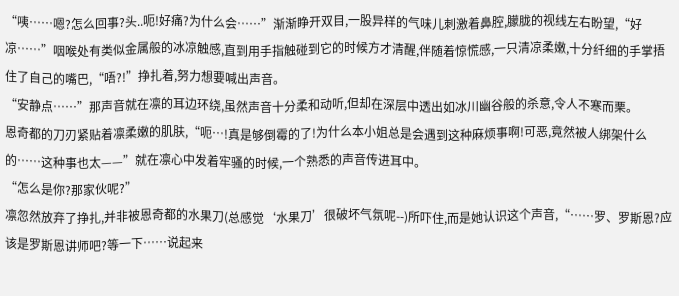“咦……嗯?怎么回事?头..呃!好痛?为什么会……”渐渐睁开双目,一股异样的气味儿刺激着鼻腔,朦胧的视线左右盼望,“好凉……”咽喉处有类似金属般的冰凉触感,直到用手指触碰到它的时候方才清醒,伴随着惊慌感,一只清凉柔嫩,十分纤细的手掌捂住了自己的嘴巴,“唔?!”挣扎着,努力想要喊出声音。
“安静点……”那声音就在凛的耳边环绕,虽然声音十分柔和动听,但却在深层中透出如冰川幽谷般的杀意,令人不寒而栗。
恩奇都的刀刃紧贴着凛柔嫩的肌肤,“呃…!真是够倒霉的了!为什么本小姐总是会遇到这种麻烦事啊!可恶,竟然被人绑架什么的……这种事也太——”就在凛心中发着牢骚的时候,一个熟悉的声音传进耳中。
“怎么是你?那家伙呢?”
凛忽然放弃了挣扎,并非被恩奇都的水果刀(总感觉‘水果刀’很破坏气氛呢--)所吓住,而是她认识这个声音,“……罗、罗斯恩?应该是罗斯恩讲师吧?等一下……说起来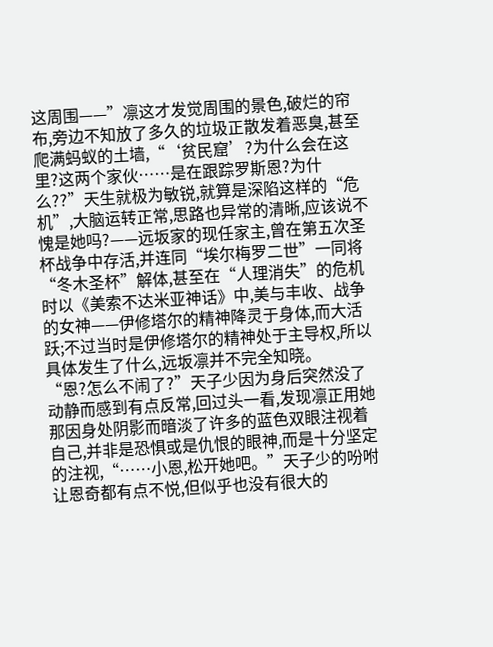这周围——”凛这才发觉周围的景色,破烂的帘布,旁边不知放了多久的垃圾正散发着恶臭,甚至爬满蚂蚁的土墙,“‘贫民窟’?为什么会在这里?这两个家伙……是在跟踪罗斯恩?为什么??”天生就极为敏锐,就算是深陷这样的“危机”,大脑运转正常,思路也异常的清晰,应该说不愧是她吗?——远坂家的现任家主,曾在第五次圣杯战争中存活,并连同“埃尔梅罗二世”一同将“冬木圣杯”解体,甚至在“人理消失”的危机时以《美索不达米亚神话》中,美与丰收、战争的女神——伊修塔尔的精神降灵于身体,而大活跃;不过当时是伊修塔尔的精神处于主导权,所以具体发生了什么,远坂凛并不完全知晓。
“恩?怎么不闹了?”天子少因为身后突然没了动静而感到有点反常,回过头一看,发现凛正用她那因身处阴影而暗淡了许多的蓝色双眼注视着自己,并非是恐惧或是仇恨的眼神,而是十分坚定的注视,“……小恩,松开她吧。”天子少的吩咐让恩奇都有点不悦,但似乎也没有很大的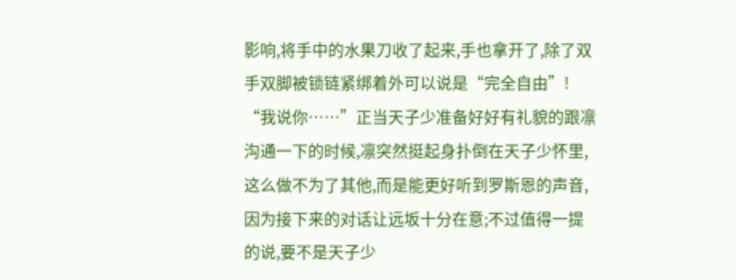影响,将手中的水果刀收了起来,手也拿开了,除了双手双脚被锁链紧绑着外可以说是“完全自由”!
“我说你……”正当天子少准备好好有礼貌的跟凛沟通一下的时候,凛突然挺起身扑倒在天子少怀里,这么做不为了其他,而是能更好听到罗斯恩的声音,因为接下来的对话让远坂十分在意;不过值得一提的说,要不是天子少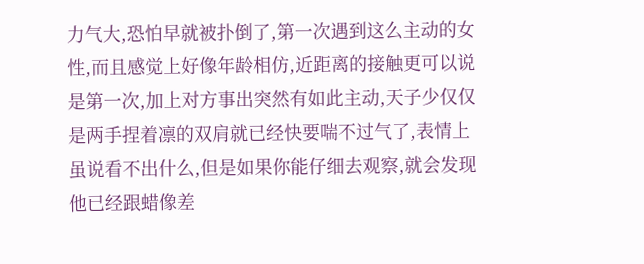力气大,恐怕早就被扑倒了,第一次遇到这么主动的女性,而且感觉上好像年龄相仿,近距离的接触更可以说是第一次,加上对方事出突然有如此主动,天子少仅仅是两手捏着凛的双肩就已经快要喘不过气了,表情上虽说看不出什么,但是如果你能仔细去观察,就会发现他已经跟蜡像差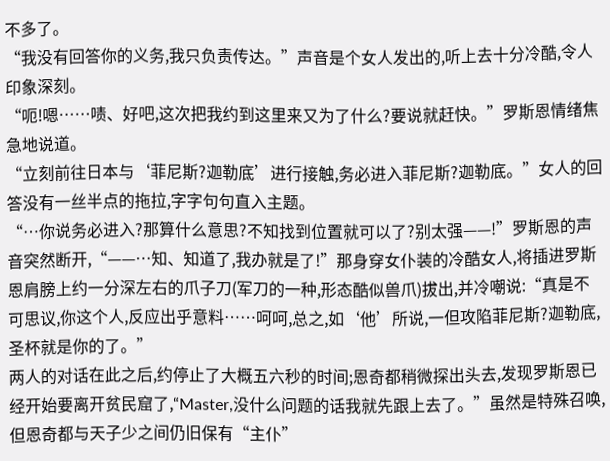不多了。
“我没有回答你的义务,我只负责传达。”声音是个女人发出的,听上去十分冷酷,令人印象深刻。
“呃!嗯……啧、好吧,这次把我约到这里来又为了什么?要说就赶快。”罗斯恩情绪焦急地说道。
“立刻前往日本与‘菲尼斯?迦勒底’进行接触,务必进入菲尼斯?迦勒底。”女人的回答没有一丝半点的拖拉,字字句句直入主题。
“…你说务必进入?那算什么意思?不知找到位置就可以了?别太强——!”罗斯恩的声音突然断开,“——…知、知道了,我办就是了!”那身穿女仆装的冷酷女人,将插进罗斯恩肩膀上约一分深左右的爪子刀(军刀的一种,形态酷似兽爪)拔出,并冷嘲说:“真是不可思议,你这个人,反应出乎意料……呵呵,总之,如‘他’所说,一但攻陷菲尼斯?迦勒底,圣杯就是你的了。”
两人的对话在此之后,约停止了大概五六秒的时间;恩奇都稍微探出头去,发现罗斯恩已经开始要离开贫民窟了,“Master,没什么问题的话我就先跟上去了。”虽然是特殊召唤,但恩奇都与天子少之间仍旧保有“主仆”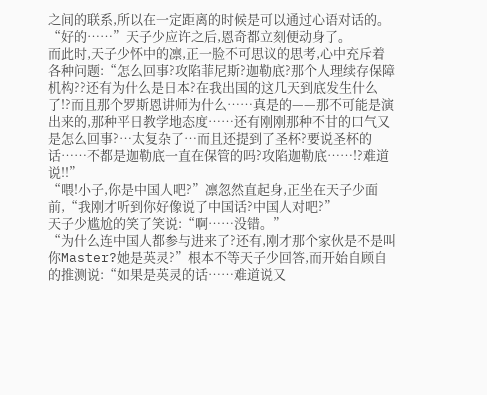之间的联系,所以在一定距离的时候是可以通过心语对话的。
“好的……”天子少应许之后,恩奇都立刻便动身了。
而此时,天子少怀中的凛,正一脸不可思议的思考,心中充斥着各种问题:“怎么回事?攻陷菲尼斯?迦勒底?那个人理续存保障机构??还有为什么是日本?在我出国的这几天到底发生什么了!?而且那个罗斯恩讲师为什么……真是的——那不可能是演出来的,那种平日教学地态度……还有刚刚那种不甘的口气又是怎么回事?…太复杂了…而且还提到了圣杯?要说圣杯的话……不都是迦勒底一直在保管的吗?攻陷迦勒底……!?难道说!!”
“喂!小子,你是中国人吧?”凛忽然直起身,正坐在天子少面前,“我刚才听到你好像说了中国话?中国人对吧?”
天子少尴尬的笑了笑说:“啊……没错。”
“为什么连中国人都参与进来了?还有,刚才那个家伙是不是叫你Master?她是英灵?”根本不等天子少回答,而开始自顾自的推测说:“如果是英灵的话……难道说又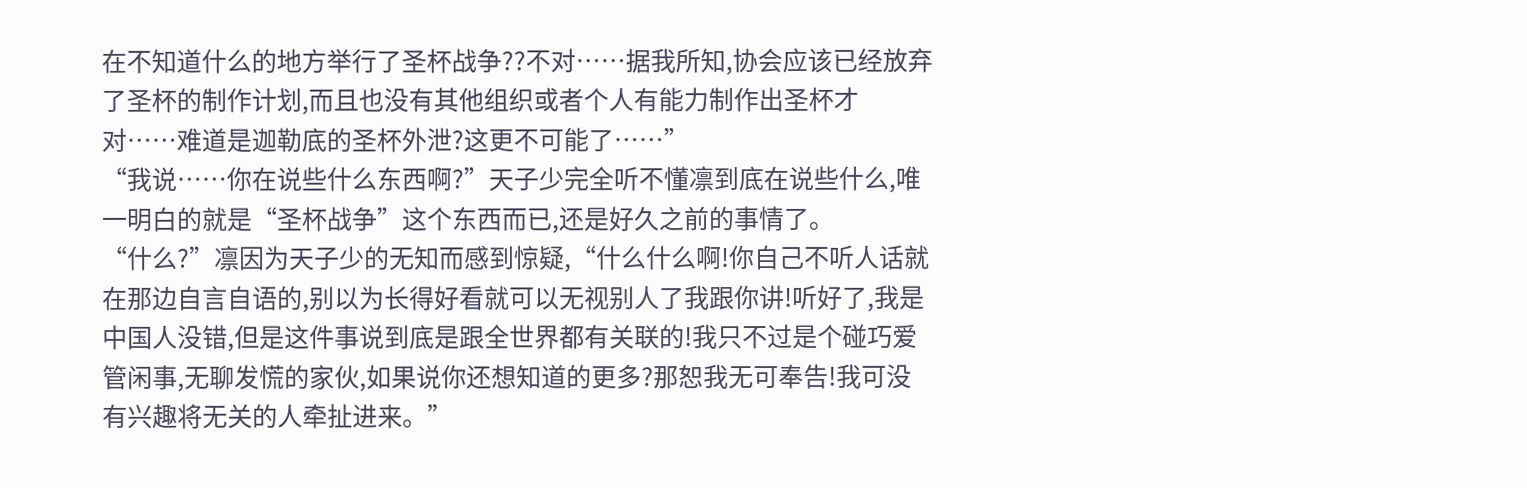在不知道什么的地方举行了圣杯战争??不对……据我所知,协会应该已经放弃了圣杯的制作计划,而且也没有其他组织或者个人有能力制作出圣杯才对……难道是迦勒底的圣杯外泄?这更不可能了……”
“我说……你在说些什么东西啊?”天子少完全听不懂凛到底在说些什么,唯一明白的就是“圣杯战争”这个东西而已,还是好久之前的事情了。
“什么?”凛因为天子少的无知而感到惊疑,“什么什么啊!你自己不听人话就在那边自言自语的,别以为长得好看就可以无视别人了我跟你讲!听好了,我是中国人没错,但是这件事说到底是跟全世界都有关联的!我只不过是个碰巧爱管闲事,无聊发慌的家伙,如果说你还想知道的更多?那恕我无可奉告!我可没有兴趣将无关的人牵扯进来。”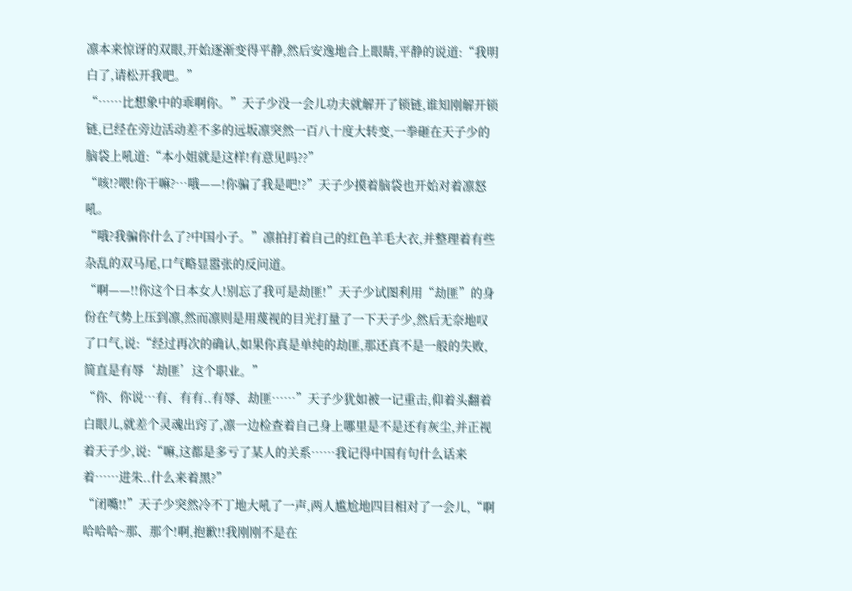凛本来惊讶的双眼,开始逐渐变得平静,然后安逸地合上眼睛,平静的说道:“我明白了,请松开我吧。”
“……比想象中的乖啊你。”天子少没一会儿功夫就解开了锁链,谁知刚解开锁链,已经在旁边活动差不多的远坂凛突然一百八十度大转变,一拳砸在天子少的脑袋上吼道:“本小姐就是这样!有意见吗??”
“咳!?喂!你干嘛?…哦——!你骗了我是吧!?”天子少摸着脑袋也开始对着凛怒吼。
“哦?我骗你什么了?中国小子。”凛拍打着自己的红色羊毛大衣,并整理着有些杂乱的双马尾,口气略显嚣张的反问道。
“啊——!!你这个日本女人!别忘了我可是劫匪!”天子少试图利用“劫匪”的身份在气势上压到凛,然而凛则是用蔑视的目光打量了一下天子少,然后无奈地叹了口气,说:“经过再次的确认,如果你真是单纯的劫匪,那还真不是一般的失败,简直是有辱‘劫匪’这个职业。”
“你、你说…有、有有..有辱、劫匪……”天子少犹如被一记重击,仰着头翻着白眼儿,就差个灵魂出窍了,凛一边检查着自己身上哪里是不是还有灰尘,并正视着天子少,说:“嘛,这都是多亏了某人的关系……我记得中国有句什么话来着……进朱..什么来着黑?”
“闭嘴!!”天子少突然冷不丁地大吼了一声,两人尴尬地四目相对了一会儿,“啊哈哈哈~那、那个!啊,抱歉!!我刚刚不是在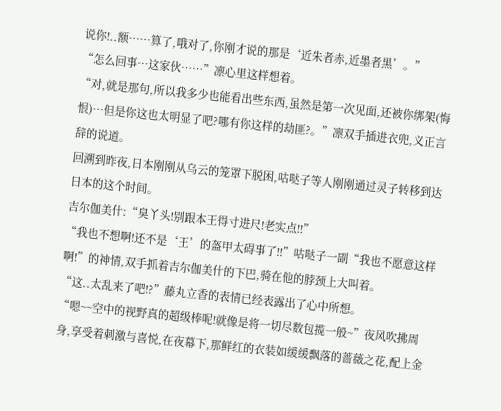说你!..额……算了,哦对了,你刚才说的那是‘近朱者赤,近墨者黑’。”
“怎么回事…这家伙……”凛心里这样想着。
“对,就是那句,所以我多少也能看出些东西,虽然是第一次见面,还被你绑架(悔恨)…但是你这也太明显了吧?哪有你这样的劫匪?。”凛双手插进衣兜,义正言辞的说道。
回溯到昨夜,日本刚刚从乌云的笼罩下脱困,咕哒子等人刚刚通过灵子转移到达日本的这个时间。
吉尔伽美什:“臭丫头!别跟本王得寸进尺!老实点!!”
“我也不想啊!还不是‘王’的盔甲太碍事了!!”咕哒子一副“我也不愿意这样啊!”的神情,双手抓着吉尔伽美什的下巴,骑在他的脖颈上大叫着。
“这..太乱来了吧!?”藤丸立香的表情已经表露出了心中所想。
“嗯~~空中的视野真的超级棒呢!就像是将一切尽数包揽一般~”夜风吹拂周身,享受着刺激与喜悦,在夜幕下,那鲜红的衣装如缓缓飘落的蔷薇之花,配上金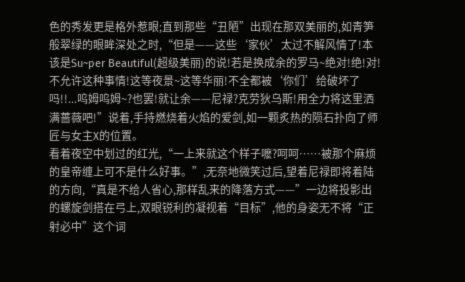色的秀发更是格外惹眼;直到那些“丑陋”出现在那双美丽的,如青笋般翠绿的眼眸深处之时,“但是——这些‘家伙’太过不解风情了!本该是Su~per Beautiful(超级美丽)的说!若是换成余的罗马~绝对!绝!对!不允许这种事情!这等夜景~这等华丽!不全都被‘你们’给破坏了吗!!...呜姆呜姆~?也罢!就让余——尼禄?克劳狄乌斯!用全力将这里洒满蔷薇吧!”说着,手持燃烧着火焰的爱剑,如一颗炙热的陨石扑向了师匠与女主X的位置。
看着夜空中划过的红光,“一上来就这个样子嚒?呵呵……被那个麻烦的皇帝缠上可不是什么好事。”,无奈地微笑过后,望着尼禄即将着陆的方向,“真是不给人省心,那样乱来的降落方式——”一边将投影出的螺旋剑搭在弓上,双眼锐利的凝视着“目标”,他的身姿无不将“正射必中”这个词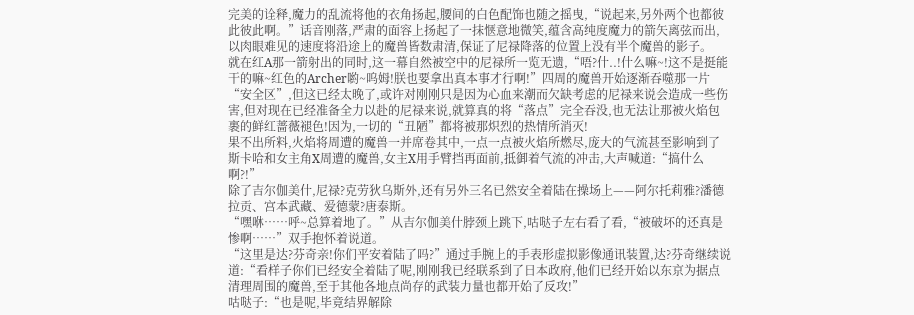完美的诠释,魔力的乱流将他的衣角扬起,腰间的白色配饰也随之摇曳,“说起来,另外两个也都彼此彼此啊。”话音刚落,严肃的面容上扬起了一抹惬意地微笑,蕴含高纯度魔力的箭矢离弦而出,以肉眼难见的速度将沿途上的魔兽皆数肃清,保证了尼禄降落的位置上没有半个魔兽的影子。
就在红A那一箭射出的同时,这一幕自然被空中的尼禄所一览无遗,“唔?什..!什么嘛~!这不是挺能干的嘛~红色的Archer喲~呜姆!朕也要拿出真本事才行啊!”四周的魔兽开始逐渐吞噬那一片“安全区”,但这已经太晚了,或许对刚刚只是因为心血来潮而欠缺考虑的尼禄来说会造成一些伤害,但对现在已经准备全力以赴的尼禄来说,就算真的将“落点”完全吞没,也无法让那被火焰包裹的鲜红蔷薇褪色!因为,一切的“丑陋”都将被那炽烈的热情所消灭!
果不出所料,火焰将周遭的魔兽一并席卷其中,一点一点被火焰所燃尽,庞大的气流甚至影响到了斯卡哈和女主角X周遭的魔兽,女主X用手臂挡再面前,抵御着气流的冲击,大声喊道:“搞什么啊?!”
除了吉尔伽美什,尼禄?克劳狄乌斯外,还有另外三名已然安全着陆在操场上——阿尔托莉雅?潘德拉贡、宫本武藏、爱德蒙?唐泰斯。
“嘿咻……呼~总算着地了。”从吉尔伽美什脖颈上跳下,咕哒子左右看了看,“被破坏的还真是惨啊……”双手抱怀着说道。
“这里是达?芬奇亲!你们平安着陆了吗?”通过手腕上的手表形虚拟影像通讯装置,达?芬奇继续说道:“看样子你们已经安全着陆了呢,刚刚我已经联系到了日本政府,他们已经开始以东京为据点清理周围的魔兽,至于其他各地点尚存的武装力量也都开始了反攻!”
咕哒子:“也是呢,毕竟结界解除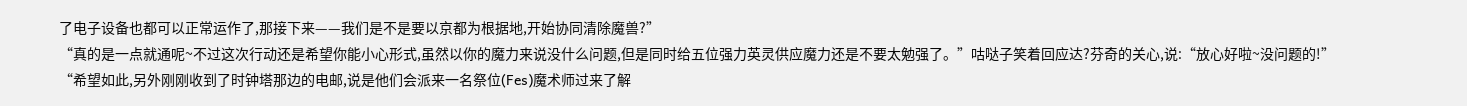了电子设备也都可以正常运作了,那接下来——我们是不是要以京都为根据地,开始协同清除魔兽?”
“真的是一点就通呢~不过这次行动还是希望你能小心形式,虽然以你的魔力来说没什么问题,但是同时给五位强力英灵供应魔力还是不要太勉强了。”咕哒子笑着回应达?芬奇的关心,说:“放心好啦~没问题的!”
“希望如此,另外刚刚收到了时钟塔那边的电邮,说是他们会派来一名祭位(Fes)魔术师过来了解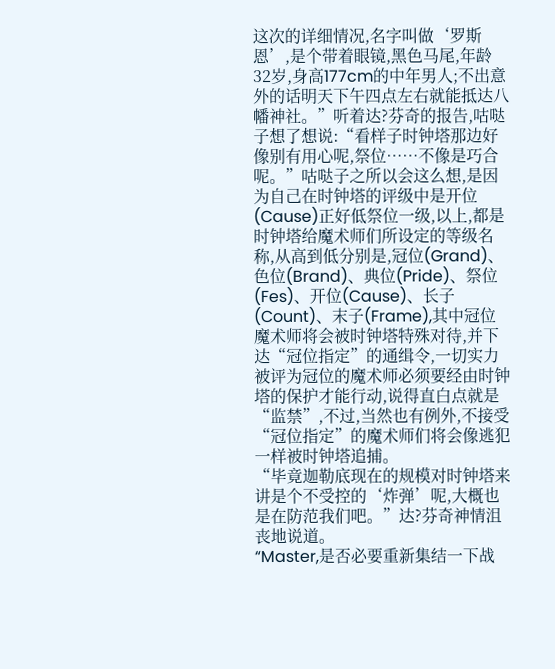这次的详细情况,名字叫做‘罗斯恩’,是个带着眼镜,黑色马尾,年龄32岁,身高177cm的中年男人;不出意外的话明天下午四点左右就能抵达八幡神社。”听着达?芬奇的报告,咕哒子想了想说:“看样子时钟塔那边好像别有用心呢,祭位……不像是巧合呢。”咕哒子之所以会这么想,是因为自己在时钟塔的评级中是开位(Cause)正好低祭位一级,以上,都是时钟塔给魔术师们所设定的等级名称,从高到低分别是,冠位(Grand)、色位(Brand)、典位(Pride)、祭位(Fes)、开位(Cause)、长子(Count)、末子(Frame),其中冠位魔术师将会被时钟塔特殊对待,并下达“冠位指定”的通缉令,一切实力被评为冠位的魔术师必须要经由时钟塔的保护才能行动,说得直白点就是“监禁”,不过,当然也有例外,不接受“冠位指定”的魔术师们将会像逃犯一样被时钟塔追捕。
“毕竟迦勒底现在的规模对时钟塔来讲是个不受控的‘炸弹’呢,大概也是在防范我们吧。”达?芬奇神情沮丧地说道。
“Master,是否必要重新集结一下战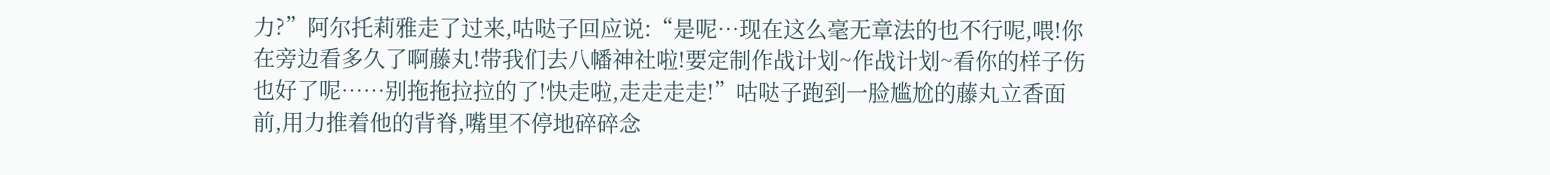力?”阿尔托莉雅走了过来,咕哒子回应说:“是呢…现在这么毫无章法的也不行呢,喂!你在旁边看多久了啊藤丸!带我们去八幡神社啦!要定制作战计划~作战计划~看你的样子伤也好了呢……别拖拖拉拉的了!快走啦,走走走走!”咕哒子跑到一脸尴尬的藤丸立香面前,用力推着他的背脊,嘴里不停地碎碎念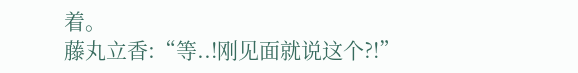着。
藤丸立香:“等..!刚见面就说这个?!”